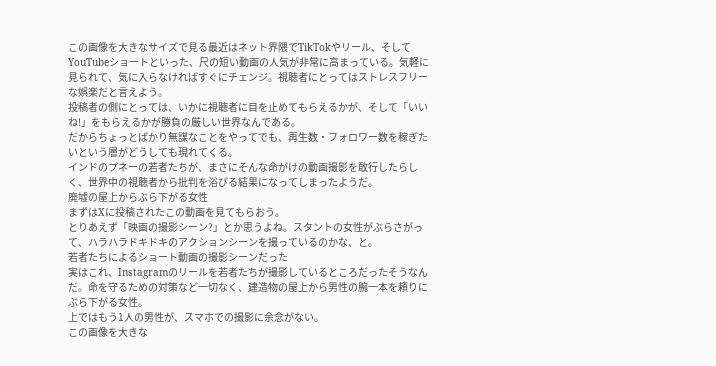この画像を大きなサイズで見る最近はネット界隈でTikTokやリール、そしてYouTubeショートといった、尺の短い動画の人気が非常に高まっている。気軽に見られて、気に入らなければすぐにチェンジ。視聴者にとってはストレスフリーな娯楽だと言えよう。
投稿者の側にとっては、いかに視聴者に目を止めてもらえるかが、そして「いいね!」をもらえるかが勝負の厳しい世界なんである。
だからちょっとばかり無謀なことをやってでも、再生数・フォロワー数を稼ぎたいという層がどうしても現れてくる。
インドのプネーの若者たちが、まさにそんな命がけの動画撮影を敢行したらしく、世界中の視聴者から批判を浴びる結果になってしまったようだ。
廃墟の屋上からぶら下がる女性
まずはXに投稿されたこの動画を見てもらおう。
とりあえず「映画の撮影シーン?」とか思うよね。スタントの女性がぶらさがって、ハラハラドキドキのアクションシーンを撮っているのかな、と。
若者たちによるショート動画の撮影シーンだった
実はこれ、Instagramのリールを若者たちが撮影しているところだったそうなんだ。命を守るための対策など一切なく、建造物の屋上から男性の腕一本を頼りにぶら下がる女性。
上ではもう1人の男性が、スマホでの撮影に余念がない。
この画像を大きな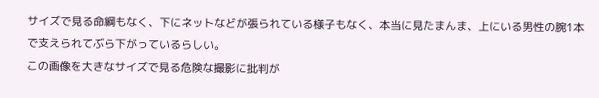サイズで見る命綱もなく、下にネットなどが張られている様子もなく、本当に見たまんま、上にいる男性の腕1本で支えられてぶら下がっているらしい。
この画像を大きなサイズで見る危険な撮影に批判が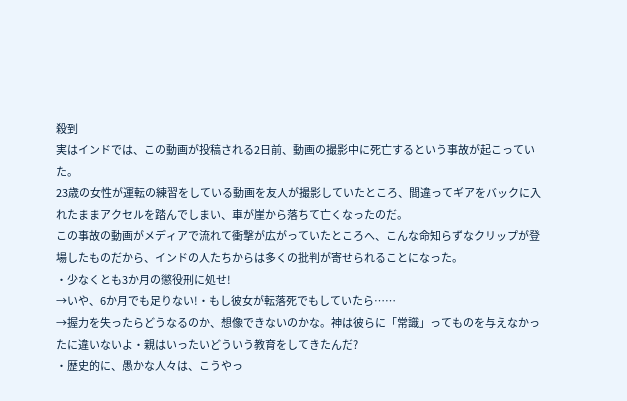殺到
実はインドでは、この動画が投稿される2日前、動画の撮影中に死亡するという事故が起こっていた。
23歳の女性が運転の練習をしている動画を友人が撮影していたところ、間違ってギアをバックに入れたままアクセルを踏んでしまい、車が崖から落ちて亡くなったのだ。
この事故の動画がメディアで流れて衝撃が広がっていたところへ、こんな命知らずなクリップが登場したものだから、インドの人たちからは多くの批判が寄せられることになった。
・少なくとも3か月の懲役刑に処せ!
→いや、6か月でも足りない!・もし彼女が転落死でもしていたら……
→握力を失ったらどうなるのか、想像できないのかな。神は彼らに「常識」ってものを与えなかったに違いないよ・親はいったいどういう教育をしてきたんだ?
・歴史的に、愚かな人々は、こうやっ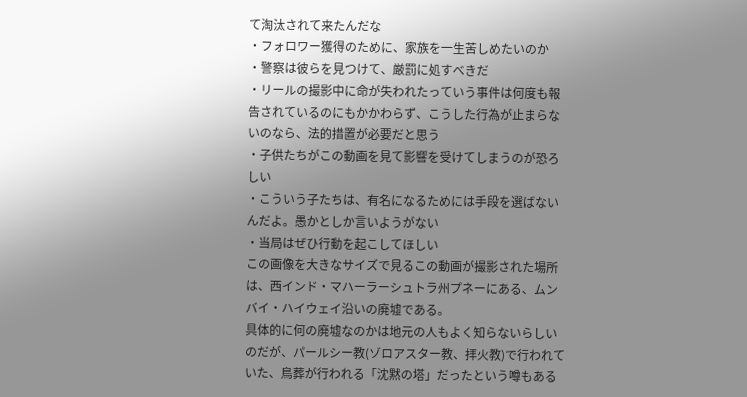て淘汰されて来たんだな
・フォロワー獲得のために、家族を一生苦しめたいのか
・警察は彼らを見つけて、厳罰に処すべきだ
・リールの撮影中に命が失われたっていう事件は何度も報告されているのにもかかわらず、こうした行為が止まらないのなら、法的措置が必要だと思う
・子供たちがこの動画を見て影響を受けてしまうのが恐ろしい
・こういう子たちは、有名になるためには手段を選ばないんだよ。愚かとしか言いようがない
・当局はぜひ行動を起こしてほしい
この画像を大きなサイズで見るこの動画が撮影された場所は、西インド・マハーラーシュトラ州プネーにある、ムンバイ・ハイウェイ沿いの廃墟である。
具体的に何の廃墟なのかは地元の人もよく知らないらしいのだが、パールシー教(ゾロアスター教、拝火教)で行われていた、鳥葬が行われる「沈黙の塔」だったという噂もある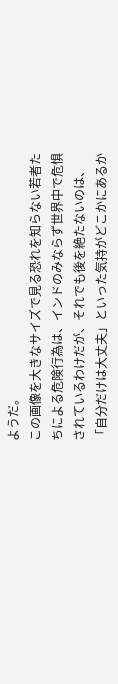ようだ。
この画像を大きなサイズで見る恐れを知らない若者たちによる危険行為は、インドのみならず世界中で危惧されているわけだが、それでも後を絶たないのは、「自分だけは大丈夫」といった気持がどこかにあるか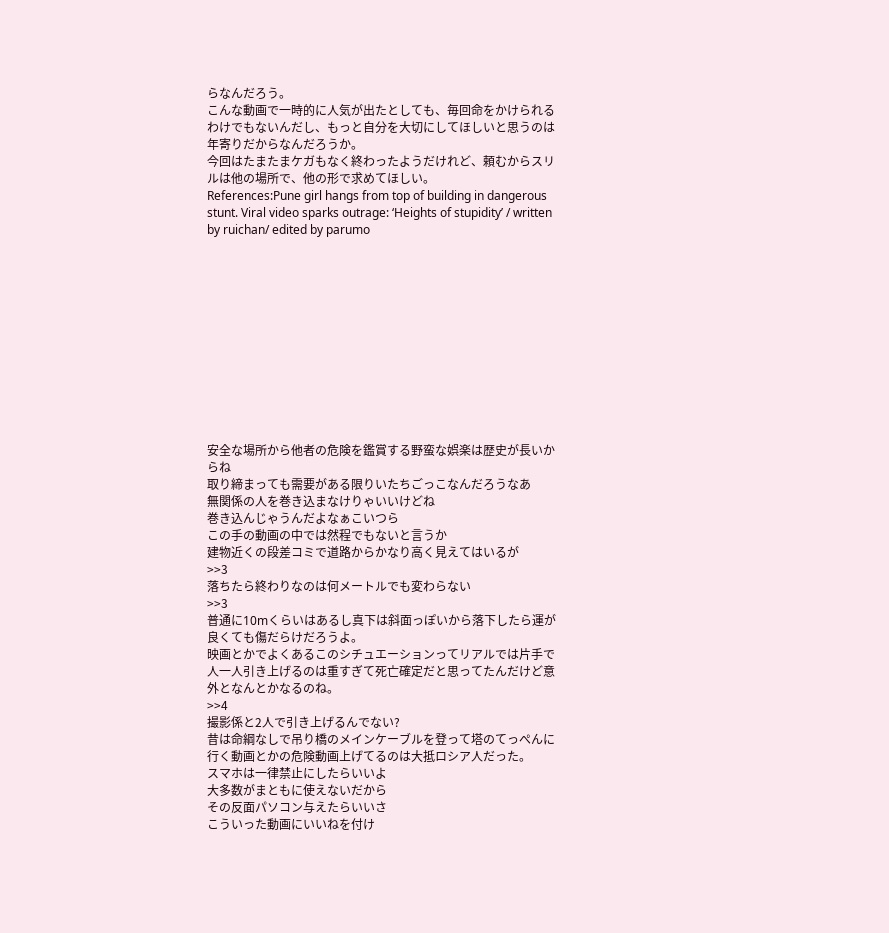らなんだろう。
こんな動画で一時的に人気が出たとしても、毎回命をかけられるわけでもないんだし、もっと自分を大切にしてほしいと思うのは年寄りだからなんだろうか。
今回はたまたまケガもなく終わったようだけれど、頼むからスリルは他の場所で、他の形で求めてほしい。
References:Pune girl hangs from top of building in dangerous stunt. Viral video sparks outrage: ‘Heights of stupidity’ / written by ruichan/ edited by parumo












安全な場所から他者の危険を鑑賞する野蛮な娯楽は歴史が長いからね
取り締まっても需要がある限りいたちごっこなんだろうなあ
無関係の人を巻き込まなけりゃいいけどね
巻き込んじゃうんだよなぁこいつら
この手の動画の中では然程でもないと言うか
建物近くの段差コミで道路からかなり高く見えてはいるが
>>3
落ちたら終わりなのは何メートルでも変わらない
>>3
普通に10mくらいはあるし真下は斜面っぽいから落下したら運が良くても傷だらけだろうよ。
映画とかでよくあるこのシチュエーションってリアルでは片手で人一人引き上げるのは重すぎて死亡確定だと思ってたんだけど意外となんとかなるのね。
>>4
撮影係と2人で引き上げるんでない?
昔は命綱なしで吊り橋のメインケーブルを登って塔のてっぺんに行く動画とかの危険動画上げてるのは大抵ロシア人だった。
スマホは一律禁止にしたらいいよ
大多数がまともに使えないだから
その反面パソコン与えたらいいさ
こういった動画にいいねを付け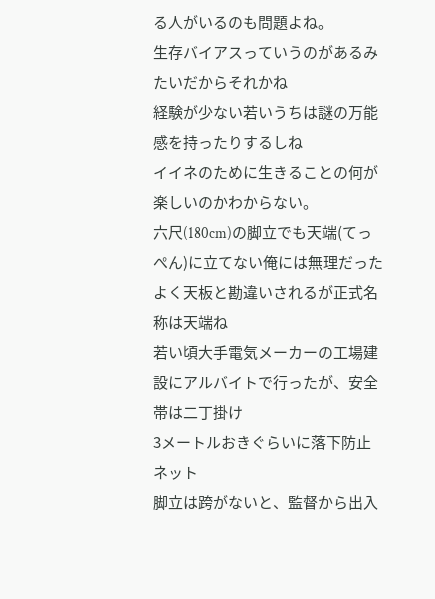る人がいるのも問題よね。
生存バイアスっていうのがあるみたいだからそれかね
経験が少ない若いうちは謎の万能感を持ったりするしね
イイネのために生きることの何が楽しいのかわからない。
六尺(180cm)の脚立でも天端(てっぺん)に立てない俺には無理だった よく天板と勘違いされるが正式名称は天端ね
若い頃大手電気メーカーの工場建設にアルバイトで行ったが、安全帯は二丁掛け
3メートルおきぐらいに落下防止ネット
脚立は跨がないと、監督から出入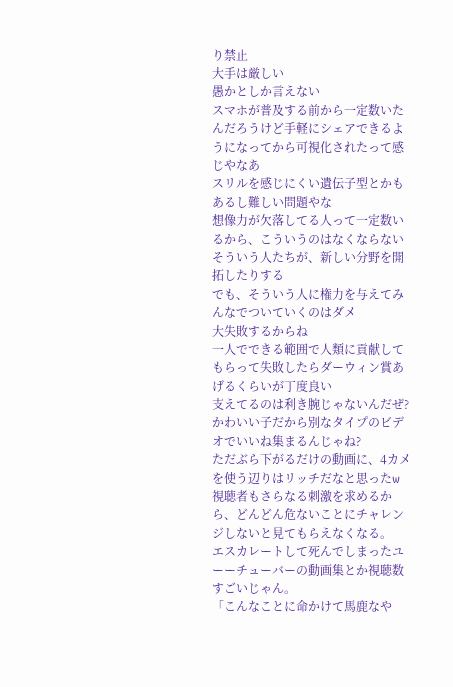り禁止
大手は厳しい
愚かとしか言えない
スマホが普及する前から一定数いたんだろうけど手軽にシェアできるようになってから可視化されたって感じやなあ
スリルを感じにくい遺伝子型とかもあるし難しい問題やな
想像力が欠落してる人って一定数いるから、こういうのはなくならない
そういう人たちが、新しい分野を開拓したりする
でも、そういう人に権力を与えてみんなでついていくのはダメ
大失敗するからね
一人でできる範囲で人類に貢献してもらって失敗したらダーウィン賞あげるくらいが丁度良い
支えてるのは利き腕じゃないんだぜ?
かわいい子だから別なタイプのビデオでいいね集まるんじゃね?
ただぶら下がるだけの動画に、4カメを使う辺りはリッチだなと思ったw
視聴者もさらなる刺激を求めるから、どんどん危ないことにチャレンジしないと見てもらえなくなる。
エスカレートして死んでしまったユーーチューバーの動画集とか視聴数すごいじゃん。
「こんなことに命かけて馬鹿なや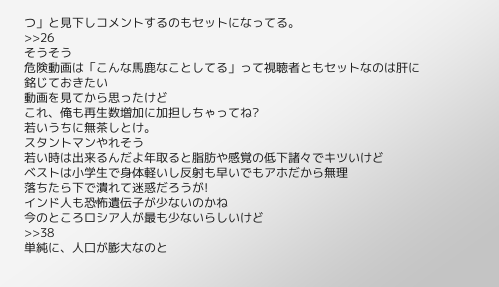つ」と見下しコメントするのもセットになってる。
>>26
そうそう
危険動画は「こんな馬鹿なことしてる」って視聴者ともセットなのは肝に銘じておきたい
動画を見てから思ったけど
これ、俺も再生数増加に加担しちゃってね?
若いうちに無茶しとけ。
スタントマンやれそう
若い時は出来るんだよ年取ると脂肪や感覚の低下諸々でキツいけど
ベストは小学生で身体軽いし反射も早いでもアホだから無理
落ちたら下で潰れて迷惑だろうが!
インド人も恐怖遺伝子が少ないのかね
今のところロシア人が最も少ないらしいけど
>>38
単純に、人口が膨大なのと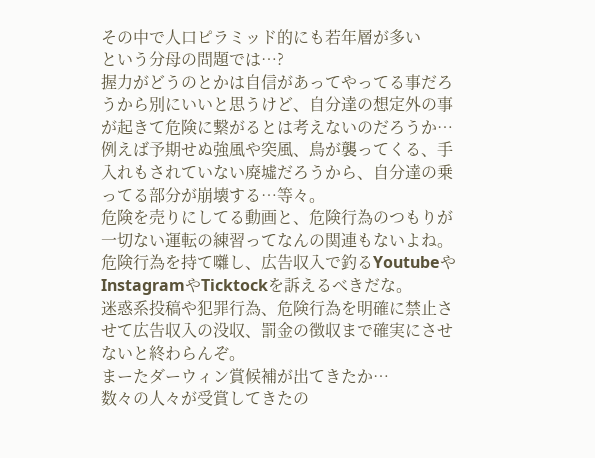その中で人口ピラミッド的にも若年層が多い
という分母の問題では…?
握力がどうのとかは自信があってやってる事だろうから別にいいと思うけど、自分達の想定外の事が起きて危険に繋がるとは考えないのだろうか…例えば予期せぬ強風や突風、鳥が襲ってくる、手入れもされていない廃墟だろうから、自分達の乗ってる部分が崩壊する…等々。
危険を売りにしてる動画と、危険行為のつもりが一切ない運転の練習ってなんの関連もないよね。
危険行為を持て囃し、広告収入で釣るYoutubeやInstagramやTicktockを訴えるべきだな。
迷惑系投稿や犯罪行為、危険行為を明確に禁止させて広告収入の没収、罰金の徴収まで確実にさせないと終わらんぞ。
まーたダーウィン賞候補が出てきたか…
数々の人々が受賞してきたの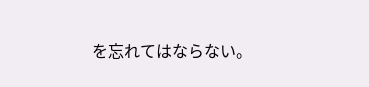を忘れてはならない。